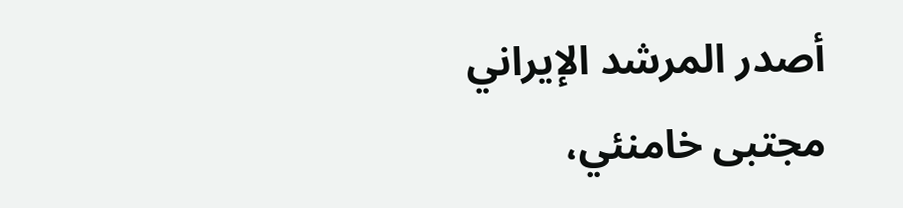أصدر المرشد الإيراني مجتبى خامنئي،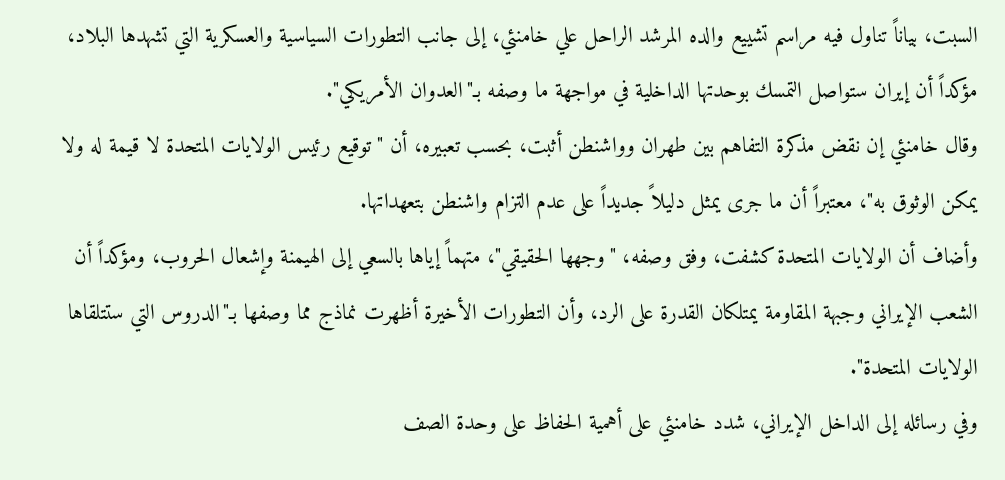السبت، بياناً تناول فيه مراسم تشييع والده المرشد الراحل علي خامنئي، إلى جانب التطورات السياسية والعسكرية التي تشهدها البلاد، مؤكداً أن إيران ستواصل التمسك بوحدتها الداخلية في مواجهة ما وصفه بـ"العدوان الأمريكي".
وقال خامنئي إن نقض مذكرة التفاهم بين طهران وواشنطن أثبت، بحسب تعبيره، أن "توقيع رئيس الولايات المتحدة لا قيمة له ولا يمكن الوثوق به"، معتبراً أن ما جرى يمثل دليلاً جديداً على عدم التزام واشنطن بتعهداتها.
وأضاف أن الولايات المتحدة كشفت، وفق وصفه، "وجهها الحقيقي"، متهماً إياها بالسعي إلى الهيمنة وإشعال الحروب، ومؤكداً أن الشعب الإيراني وجبهة المقاومة يمتلكان القدرة على الرد، وأن التطورات الأخيرة أظهرت نماذج مما وصفها بـ"الدروس التي ستتلقاها الولايات المتحدة".
وفي رسائله إلى الداخل الإيراني، شدد خامنئي على أهمية الحفاظ على وحدة الصف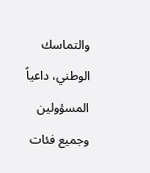والتماسك الوطني، داعياً المسؤولين وجميع فئات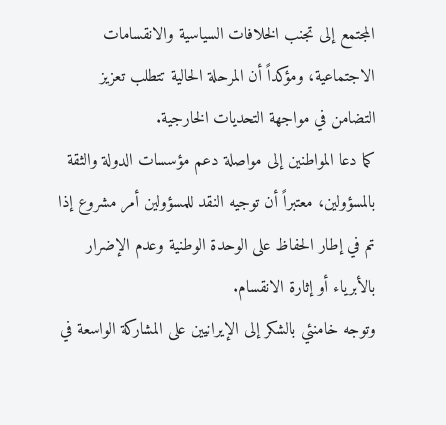المجتمع إلى تجنب الخلافات السياسية والانقسامات الاجتماعية، ومؤكداً أن المرحلة الحالية تتطلب تعزيز التضامن في مواجهة التحديات الخارجية.
كما دعا المواطنين إلى مواصلة دعم مؤسسات الدولة والثقة بالمسؤولين، معتبراً أن توجيه النقد للمسؤولين أمر مشروع إذا تم في إطار الحفاظ على الوحدة الوطنية وعدم الإضرار بالأبرياء أو إثارة الانقسام.
وتوجه خامنئي بالشكر إلى الإيرانيين على المشاركة الواسعة في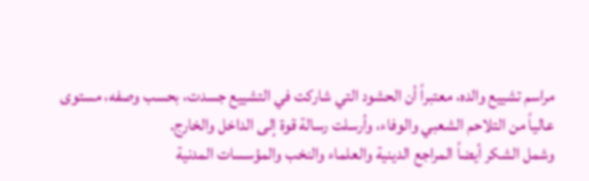مراسم تشييع والده، معتبراً أن الحشود التي شاركت في التشييع جسدت، بحسب وصفه، مستوى عالياً من التلاحم الشعبي والوفاء، وأرسلت رسالة قوة إلى الداخل والخارج.
وشمل الشكر أيضاً المراجع الدينية والعلماء والنخب والمؤسسات المدنية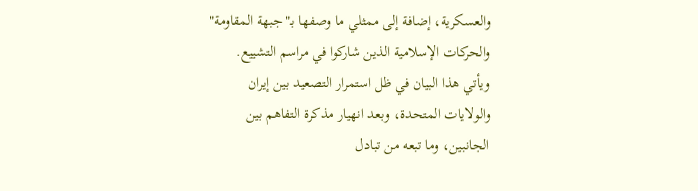والعسكرية، إضافة إلى ممثلي ما وصفها بـ"جبهة المقاومة" والحركات الإسلامية الذين شاركوا في مراسم التشييع.
ويأتي هذا البيان في ظل استمرار التصعيد بين إيران والولايات المتحدة، وبعد انهيار مذكرة التفاهم بين الجانبين، وما تبعه من تبادل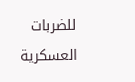للضربات العسكرية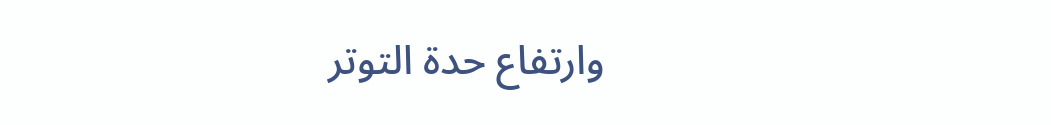وارتفاع حدة التوتر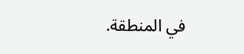في المنطقة.